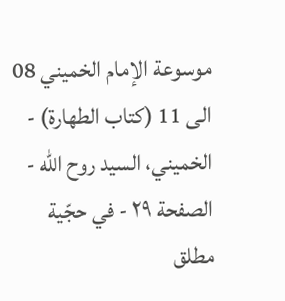موسوعة الإمام الخميني 08 الى 11 (كتاب الطهارة) - الخميني، السيد روح الله - الصفحة ٢٩ - في حجّية مطلق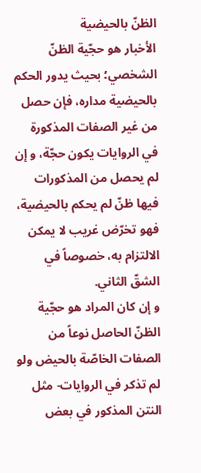الظنّ بالحيضية
الأخبار هو حجّية الظنّ الشخصي؛ بحيث يدور الحكم بالحيضية مداره، فإن حصل من غير الصفات المذكورة في الروايات يكون حجّة، و إن لم يحصل من المذكورات فيها ظنّ لم يحكم بالحيضية، فهو تخرّض غريب لا يمكن الالتزام به، خصوصاً في الشقّ الثاني.
و إن كان المراد هو حجّية الظنّ الحاصل نوعاً من الصفات الخاصّة بالحيض ولو لم تذكر في الروايات- مثل النتن المذكور في بعض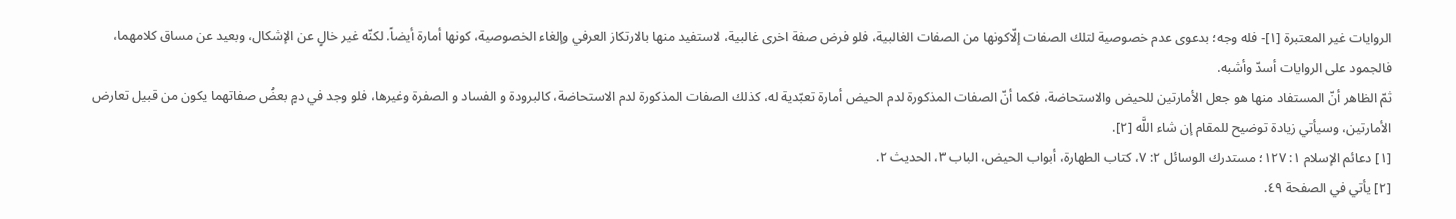الروايات غير المعتبرة [١]- فله وجه؛ بدعوى عدم خصوصية لتلك الصفات إلّاكونها من الصفات الغالبية، فلو فرض صفة اخرى غالبية، لاستفيد منها بالارتكاز العرفي وإلغاء الخصوصية، كونها أمارة أيضاً. لكنّه غير خالٍ عن الإشكال، وبعيد عن مساق كلامهما، فالجمود على الروايات أسدّ وأشبه.
ثمّ الظاهر أنّ المستفاد منها هو جعل الأمارتين للحيض والاستحاضة، فكما أنّ الصفات المذكورة لدم الحيض أمارة تعبّدية له، كذلك الصفات المذكورة لدم الاستحاضة، كالبرودة و الفساد و الصفرة وغيرها، فلو وجد في دمٍ بعضُ صفاتهما يكون من قبيل تعارض الأمارتين، وسيأتي زيادة توضيح للمقام إن شاء اللَّه [٢].
[١] دعائم الإسلام ١: ١٢٧؛ مستدرك الوسائل ٢: ٧، كتاب الطهارة، أبواب الحيض، الباب ٣، الحديث ٢.
[٢] يأتي في الصفحة ٤٩.